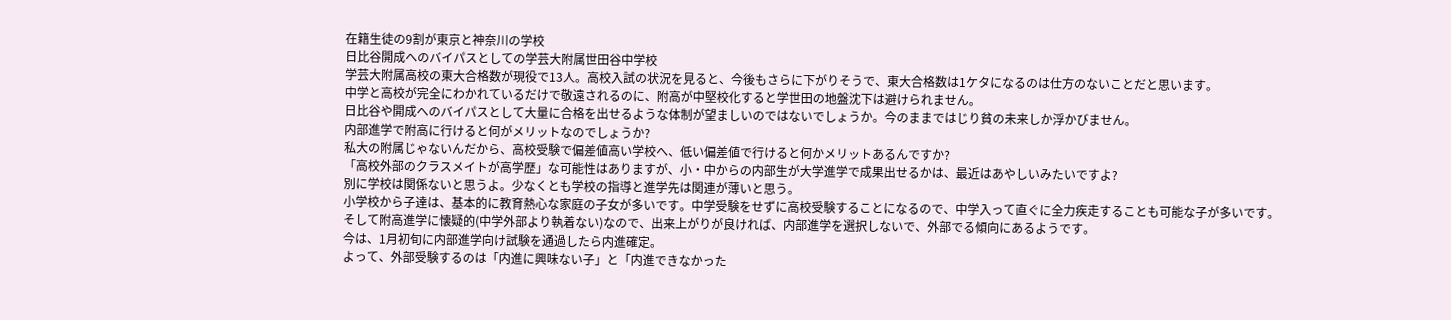在籍生徒の9割が東京と神奈川の学校
日比谷開成へのバイパスとしての学芸大附属世田谷中学校
学芸大附属高校の東大合格数が現役で13人。高校入試の状況を見ると、今後もさらに下がりそうで、東大合格数は1ケタになるのは仕方のないことだと思います。
中学と高校が完全にわかれているだけで敬遠されるのに、附高が中堅校化すると学世田の地盤沈下は避けられません。
日比谷や開成へのバイパスとして大量に合格を出せるような体制が望ましいのではないでしょうか。今のままではじり貧の未来しか浮かびません。
内部進学で附高に行けると何がメリットなのでしょうか?
私大の附属じゃないんだから、高校受験で偏差値高い学校へ、低い偏差値で行けると何かメリットあるんですか?
「高校外部のクラスメイトが高学歴」な可能性はありますが、小・中からの内部生が大学進学で成果出せるかは、最近はあやしいみたいですよ?
別に学校は関係ないと思うよ。少なくとも学校の指導と進学先は関連が薄いと思う。
小学校から子達は、基本的に教育熱心な家庭の子女が多いです。中学受験をせずに高校受験することになるので、中学入って直ぐに全力疾走することも可能な子が多いです。
そして附高進学に懐疑的(中学外部より執着ない)なので、出来上がりが良ければ、内部進学を選択しないで、外部でる傾向にあるようです。
今は、1月初旬に内部進学向け試験を通過したら内進確定。
よって、外部受験するのは「内進に興味ない子」と「内進できなかった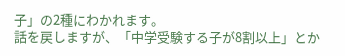子」の2種にわかれます。
話を戻しますが、「中学受験する子が8割以上」とか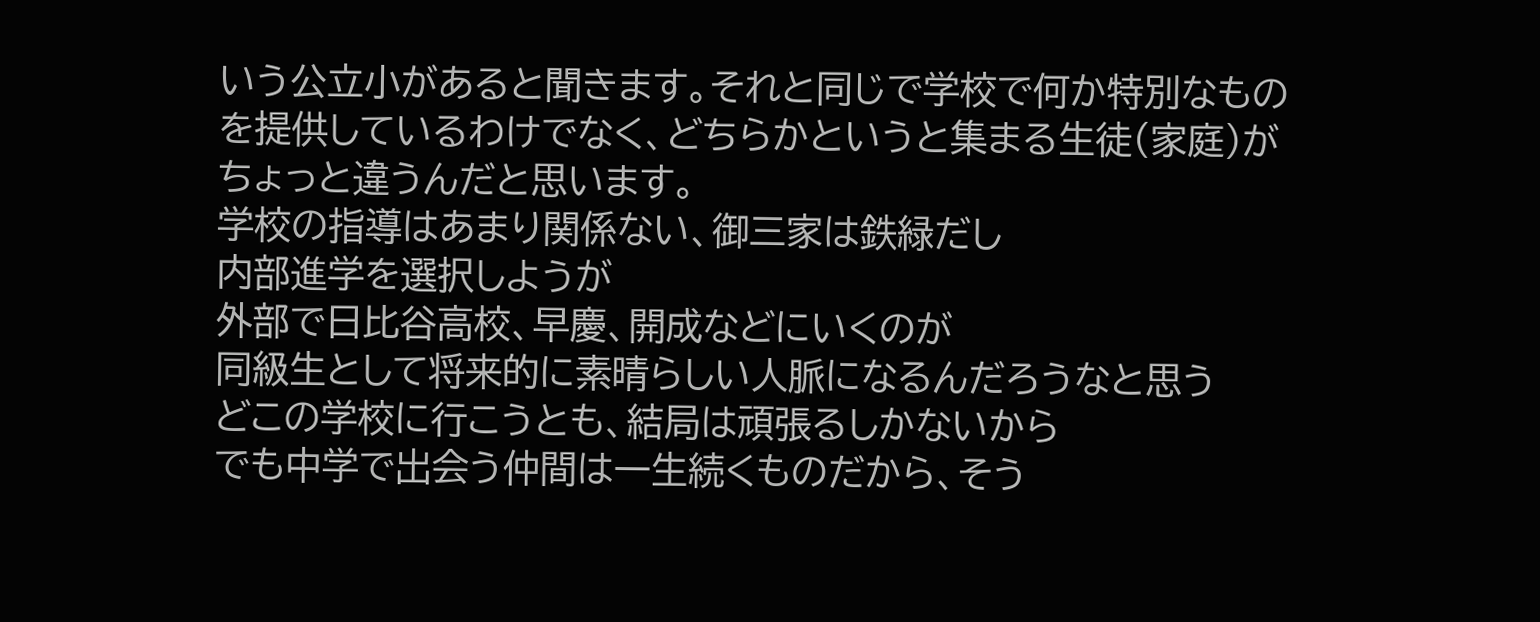いう公立小があると聞きます。それと同じで学校で何か特別なものを提供しているわけでなく、どちらかというと集まる生徒(家庭)がちょっと違うんだと思います。
学校の指導はあまり関係ない、御三家は鉄緑だし
内部進学を選択しようが
外部で日比谷高校、早慶、開成などにいくのが
同級生として将来的に素晴らしい人脈になるんだろうなと思う
どこの学校に行こうとも、結局は頑張るしかないから
でも中学で出会う仲間は一生続くものだから、そう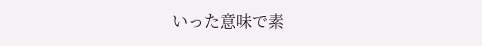いった意味で素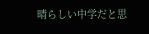晴らしい中学だと思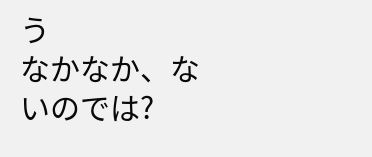う
なかなか、ないのでは?